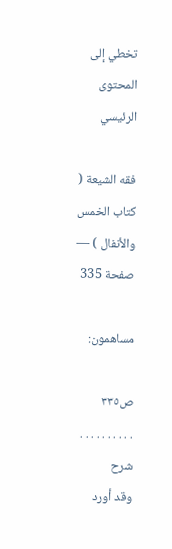تخطي إلى المحتوى الرئيسي

فقه الشيعة ( كتاب الخمس والأنفال ) — صفحة 335

مساهمون:

ص٣٣٥
. . . . . . . . . .
شرح
وقد أورد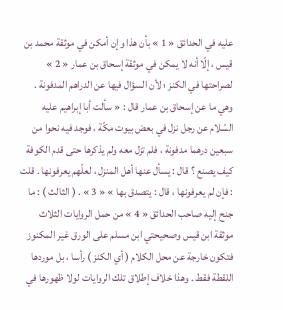عليه في الحدائق « 1 » بأن هذا وإن أمكن في موثقة محمد بن قيس ، إلّا أنه لا يمكن في موثقة إسحاق بن عمار « 2 » لصراحتها في الكنز ؛ لأن السؤال فيها عن الدراهم المدفونة . وهي ما عن إسحاق بن عمار قال : « سألت أبا إبراهيم عليه السّلام عن رجل نزل في بعض بيوت مكّة ، فوجد فيه نحوا من سبعين درهما مدفونة ، فلم تزل معه ولم يذكرها حتى قدم الكوفة كيف يصنع ؟ قال : يسأل عنها أهل المنزل ، لعلّهم يعرفونها . قلت : فإن لم يعرفونها ، قال : يتصدق بها » « 3 » . ( الثالث ) : ما جنح إليه صاحب الحدائق « 4 » من حمل الروايات الثلاث موثقة ابن قيس وصحيحتي ابن مسلم على الورق غير المكنوز فتكون خارجة عن محل الكلام ( أي الكنز ) رأسا ، بل موردها اللقطة فقط . وهذا خلاف إطلاق تلك الروايات لولا ظهورها في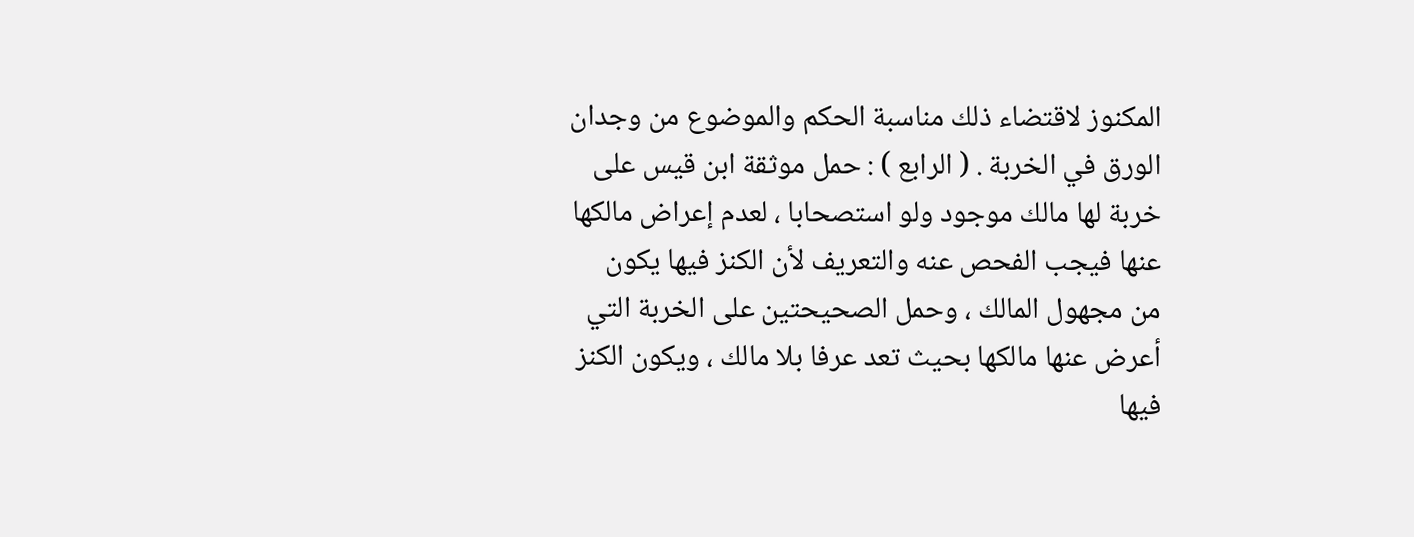المكنوز لاقتضاء ذلك مناسبة الحكم والموضوع من وجدان الورق في الخربة . ( الرابع ) : حمل موثقة ابن قيس على خربة لها مالك موجود ولو استصحابا ، لعدم إعراض مالكها عنها فيجب الفحص عنه والتعريف لأن الكنز فيها يكون من مجهول المالك ، وحمل الصحيحتين على الخربة التي أعرض عنها مالكها بحيث تعد عرفا بلا مالك ، ويكون الكنز فيها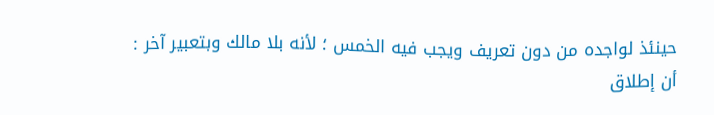حينئذ لواجده من دون تعريف ويجب فيه الخمس ؛ لأنه بلا مالك وبتعبير آخر : أن إطلاق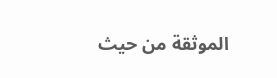الموثقة من حيث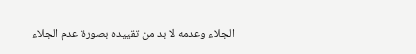الجلاء وعدمه لا بد من تقييده بصورة عدم الجلاء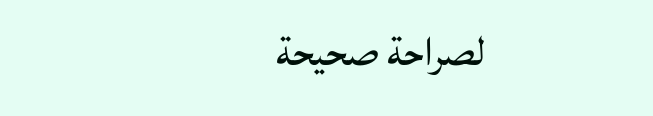لصراحة صحيحة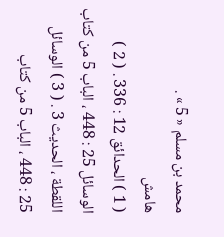محمد بن مسلم « 5 » .
هامش
( 1 ) الحدائق 12 : 336 . ( 2 ) الوسائل 25 : 448 ، الباب 5 من كتاب اللقطة ، الحديث 3 . ( 3 ) الوسائل 25 : 448 ، الباب 5 من كتاب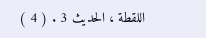اللقطة ، الحديث 3 . ( 4 )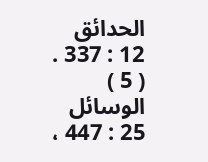الحدائق 12 : 337 . ( 5 ) الوسائل 25 : 447 ،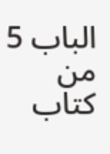الباب 5 من كتاب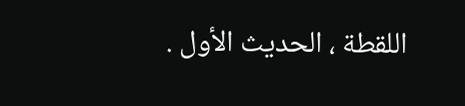اللقطة ، الحديث الأول .